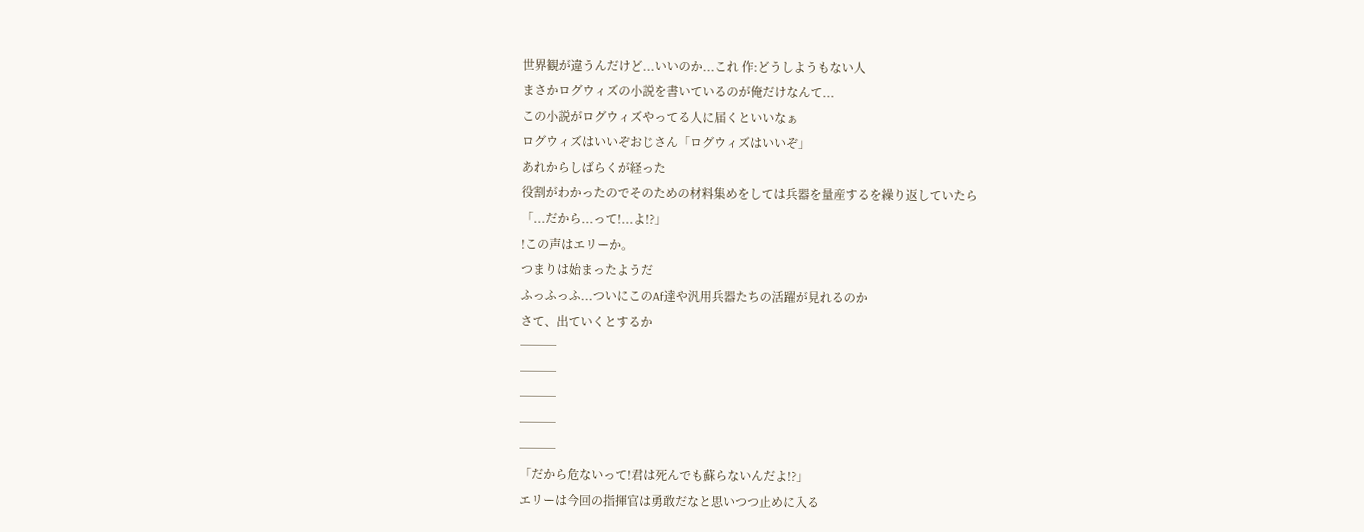世界観が違うんだけど...いいのか...これ 作:どうしようもない人
まさかログウィズの小説を書いているのが俺だけなんて...
この小説がログウィズやってる人に届くといいなぁ
ログウィズはいいぞおじさん「ログウィズはいいぞ」
あれからしばらくが経った
役割がわかったのでそのための材料集めをしては兵器を量産するを繰り返していたら
「...だから...って!...よ!?」
!この声はエリーか。
つまりは始まったようだ
ふっふっふ...ついにこのAf達や汎用兵器たちの活躍が見れるのか
さて、出ていくとするか
───
───
───
───
───
「だから危ないって!君は死んでも蘇らないんだよ!?」
エリーは今回の指揮官は勇敢だなと思いつつ止めに入る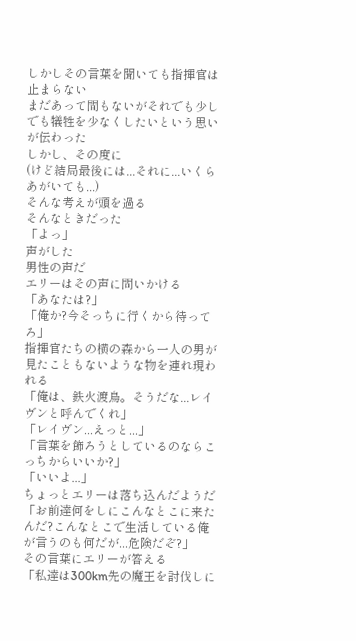しかしその言葉を聞いても指揮官は止まらない
まだあって間もないがそれでも少しでも犠牲を少なくしたいという思いが伝わった
しかし、その度に
(けど結局最後には...それに...いくらあがいても...)
そんな考えが頭を過る
そんなときだった
「よっ」
声がした
男性の声だ
エリーはその声に問いかける
「あなたは?」
「俺か?今そっちに行くから待ってろ」
指揮官たちの横の森から一人の男が見たこともないような物を連れ現われる
「俺は、鉄火渡鳥。そうだな...レイヴンと呼んでくれ」
「レイヴン...えっと...」
「言葉を飾ろうとしているのならこっちからいいか?」
「いいよ...」
ちょっとエリーは落ち込んだようだ
「お前達何をしにこんなとこに来たんだ?こんなとこで生活している俺が言うのも何だが...危険だぞ?」
その言葉にエリーが答える
「私達は300km先の魔王を討伐しに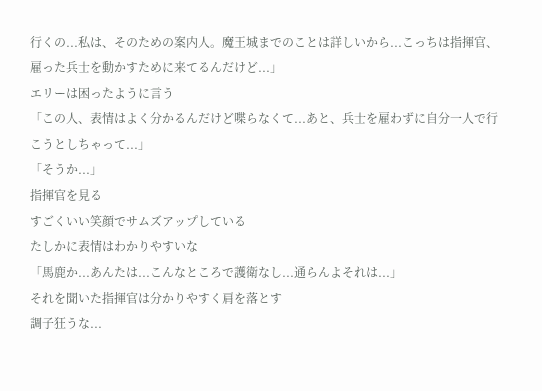行くの...私は、そのための案内人。魔王城までのことは詳しいから...こっちは指揮官、雇った兵士を動かすために来てるんだけど...」
エリーは困ったように言う
「この人、表情はよく分かるんだけど喋らなくて...あと、兵士を雇わずに自分一人で行こうとしちゃって...」
「そうか...」
指揮官を見る
すごくいい笑顔でサムズアップしている
たしかに表情はわかりやすいな
「馬鹿か...あんたは...こんなところで護衛なし...通らんよそれは...」
それを聞いた指揮官は分かりやすく肩を落とす
調子狂うな...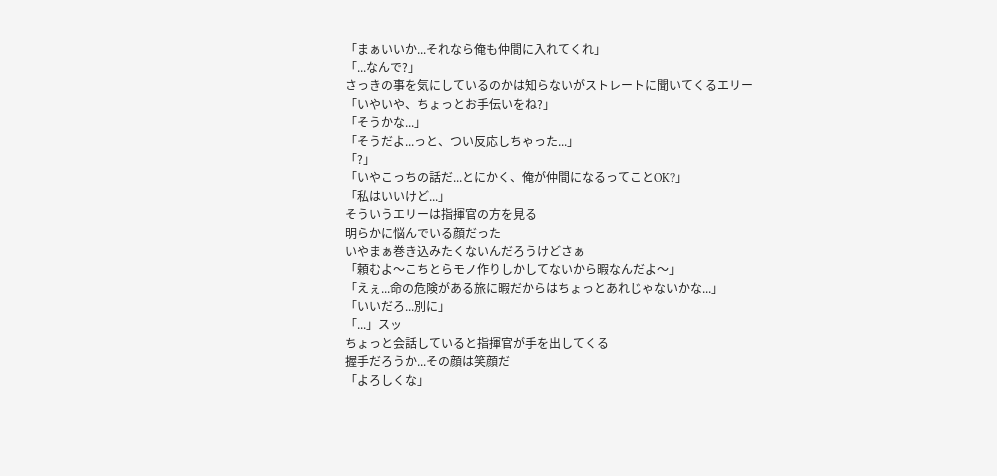「まぁいいか...それなら俺も仲間に入れてくれ」
「...なんで?」
さっきの事を気にしているのかは知らないがストレートに聞いてくるエリー
「いやいや、ちょっとお手伝いをね?」
「そうかな...」
「そうだよ...っと、つい反応しちゃった...」
「?」
「いやこっちの話だ...とにかく、俺が仲間になるってことOK?」
「私はいいけど...」
そういうエリーは指揮官の方を見る
明らかに悩んでいる顔だった
いやまぁ巻き込みたくないんだろうけどさぁ
「頼むよ〜こちとらモノ作りしかしてないから暇なんだよ〜」
「えぇ...命の危険がある旅に暇だからはちょっとあれじゃないかな...」
「いいだろ...別に」
「...」スッ
ちょっと会話していると指揮官が手を出してくる
握手だろうか...その顔は笑顔だ
「よろしくな」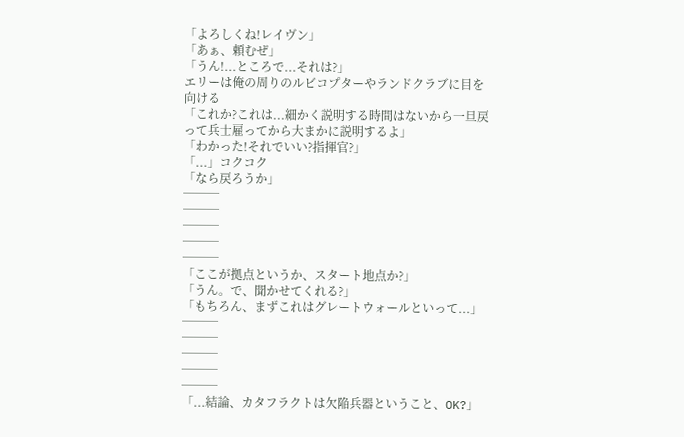「よろしくね!レイヴン」
「あぁ、頼むぜ」
「うん!...ところで...それは?」
エリーは俺の周りのルビコプターやランドクラブに目を向ける
「これか?これは...細かく説明する時間はないから一旦戻って兵士雇ってから大まかに説明するよ」
「わかった!それでいい?指揮官?」
「...」コクコク
「なら戻ろうか」
───
───
───
───
───
「ここが拠点というか、スタート地点か?」
「うん。で、聞かせてくれる?」
「もちろん、まずこれはグレートウォールといって...」
───
───
───
───
───
「...結論、カタフラクトは欠陥兵器ということ、OK?」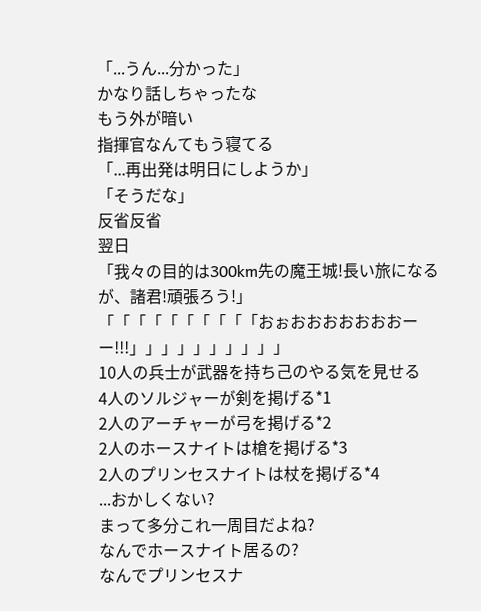「...うん...分かった」
かなり話しちゃったな
もう外が暗い
指揮官なんてもう寝てる
「...再出発は明日にしようか」
「そうだな」
反省反省
翌日
「我々の目的は300km先の魔王城!長い旅になるが、諸君!頑張ろう!」
「「「「「「「「「「おぉおおおおおおおーー!!!」」」」」」」」」」
10人の兵士が武器を持ち己のやる気を見せる
4人のソルジャーが剣を掲げる*1
2人のアーチャーが弓を掲げる*2
2人のホースナイトは槍を掲げる*3
2人のプリンセスナイトは杖を掲げる*4
...おかしくない?
まって多分これ一周目だよね?
なんでホースナイト居るの?
なんでプリンセスナ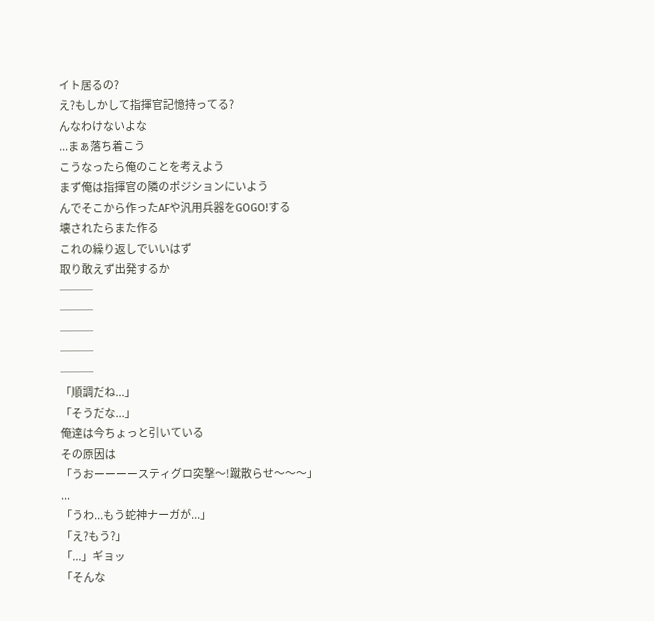イト居るの?
え?もしかして指揮官記憶持ってる?
んなわけないよな
...まぁ落ち着こう
こうなったら俺のことを考えよう
まず俺は指揮官の隣のポジションにいよう
んでそこから作ったAFや汎用兵器をGOGO!する
壊されたらまた作る
これの繰り返しでいいはず
取り敢えず出発するか
───
───
───
───
───
「順調だね...」
「そうだな...」
俺達は今ちょっと引いている
その原因は
「うおーーーースティグロ突撃〜!蹴散らせ〜〜〜」
...
「うわ...もう蛇神ナーガが...」
「え?もう?」
「...」ギョッ
「そんな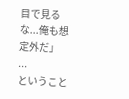目で見るな...俺も想定外だ」
...
ということ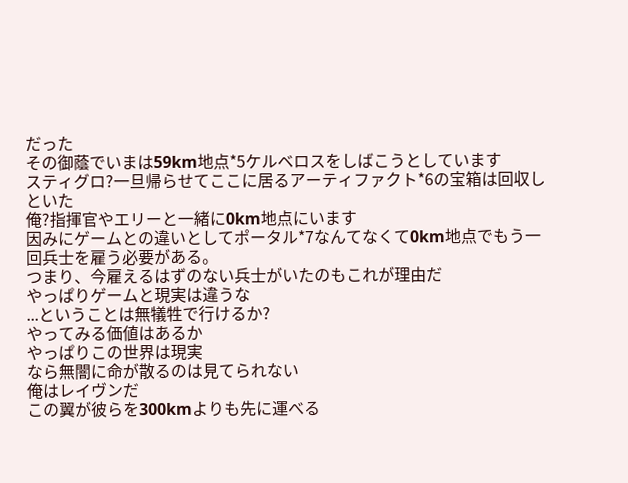だった
その御蔭でいまは59km地点*5ケルベロスをしばこうとしています
スティグロ?一旦帰らせてここに居るアーティファクト*6の宝箱は回収しといた
俺?指揮官やエリーと一緒に0km地点にいます
因みにゲームとの違いとしてポータル*7なんてなくて0km地点でもう一回兵士を雇う必要がある。
つまり、今雇えるはずのない兵士がいたのもこれが理由だ
やっぱりゲームと現実は違うな
...ということは無犠牲で行けるか?
やってみる価値はあるか
やっぱりこの世界は現実
なら無闇に命が散るのは見てられない
俺はレイヴンだ
この翼が彼らを300kmよりも先に運べる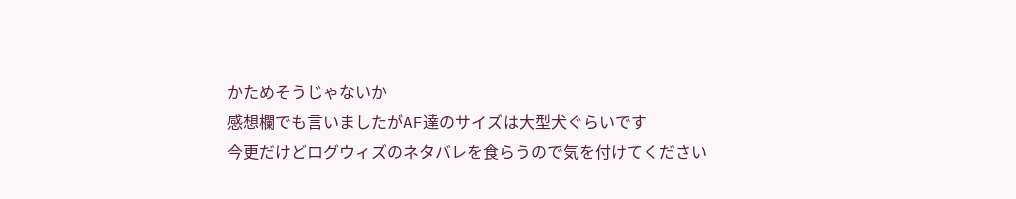かためそうじゃないか
感想欄でも言いましたがAF達のサイズは大型犬ぐらいです
今更だけどログウィズのネタバレを食らうので気を付けてください